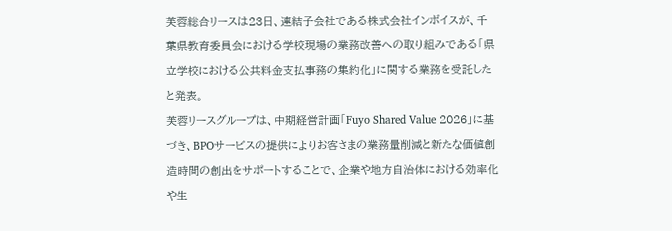芙蓉総合リースは23日、連結子会社である株式会社インボイスが、千葉県教育委員会における学校現場の業務改善への取り組みである「県立学校における公共料金支払事務の集約化」に関する業務を受託したと発表。
芙蓉リースグループは、中期経営計画「Fuyo Shared Value 2026」に基づき、BPOサービスの提供によりお客さまの業務量削減と新たな価値創造時間の創出をサポートすることで、企業や地方自治体における効率化や生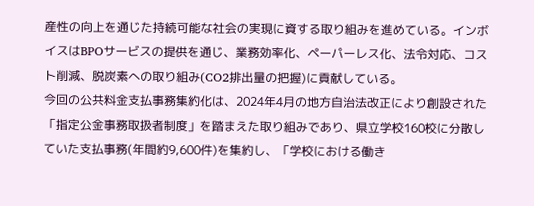産性の向上を通じた持続可能な社会の実現に資する取り組みを進めている。インボイスはBPOサービスの提供を通じ、業務効率化、ペーパーレス化、法令対応、コスト削減、脱炭素への取り組み(CO2排出量の把握)に貢献している。
今回の公共料金支払事務集約化は、2024年4月の地方自治法改正により創設された「指定公金事務取扱者制度」を踏まえた取り組みであり、県立学校160校に分散していた支払事務(年間約9,600件)を集約し、「学校における働き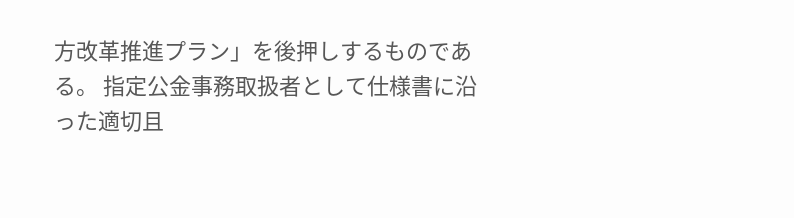方改革推進プラン」を後押しするものである。 指定公金事務取扱者として仕様書に沿った適切且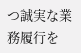つ誠実な業務履行を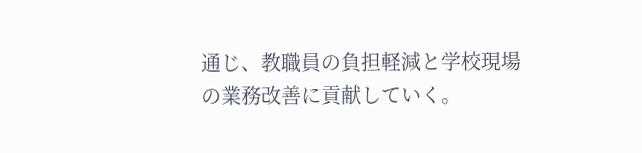通じ、教職員の負担軽減と学校現場の業務改善に貢献していく。